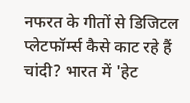नफरत के गीतों से डिजिटल प्लेटफॉर्म्स कैसे काट रहे हैं चांदी? भारत में 'हेट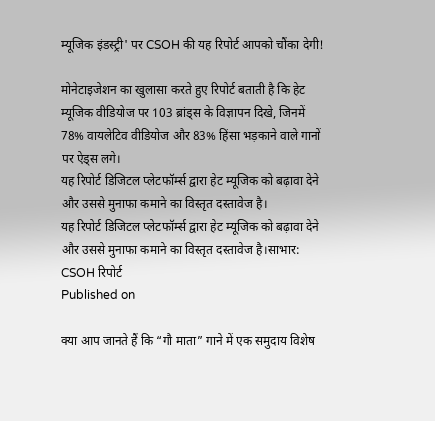म्यूजिक इंडस्ट्री' पर CSOH की यह रिपोर्ट आपको चौंका देगी!

मोनेटाइजेशन का खुलासा करते हुए रिपोर्ट बताती है कि हेट म्यूजिक वीडियोज पर 103 ब्रांड्स के विज्ञापन दिखे, जिनमें 78% वायलेटिव वीडियोज और 83% हिंसा भड़काने वाले गानों पर ऐड्स लगे।
यह रिपोर्ट डिजिटल प्लेटफॉर्म्स द्वारा हेट म्यूजिक को बढ़ावा देने और उससे मुनाफा कमाने का विस्तृत दस्तावेज है।
यह रिपोर्ट डिजिटल प्लेटफॉर्म्स द्वारा हेट म्यूजिक को बढ़ावा देने और उससे मुनाफा कमाने का विस्तृत दस्तावेज है।साभार: CSOH रिपोर्ट
Published on

क्या आप जानते हैं कि “गौ माता” गाने में एक समुदाय विशेष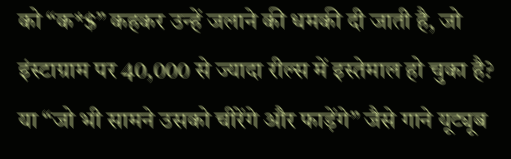को “क*$” कहकर उन्हें जलाने की धमकी दी जाती है, जो इंस्टाग्राम पर 40,000 से ज्यादा रील्स में इस्तेमाल हो चुका है? या “जो भी सामने उसको चीरेंगे और फाड़ेंगे” जैसे गाने यूट्यूब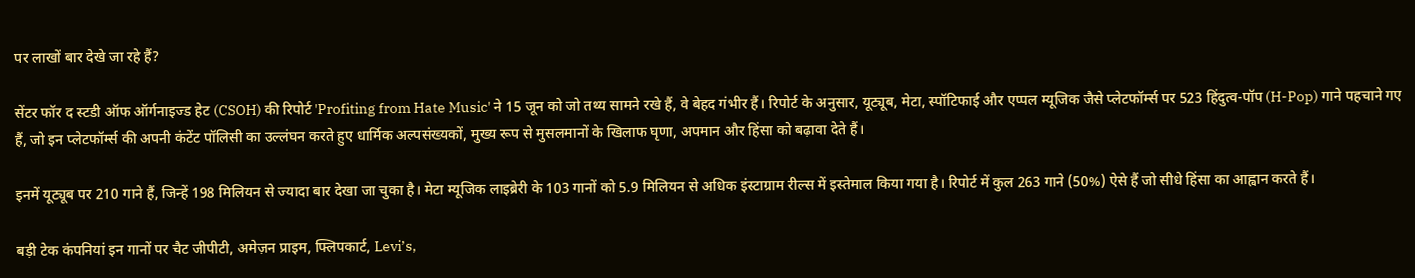पर लाखों बार देखे जा रहे हैं?

सेंटर फॉर द स्टडी ऑफ ऑर्गनाइज्ड हेट (CSOH) की रिपोर्ट 'Profiting from Hate Music' ने 15 जून को जो तथ्य सामने रखे हैं, वे बेहद गंभीर हैं। रिपोर्ट के अनुसार, यूट्यूब, मेटा, स्पॉटिफाई और एप्पल म्यूजिक जैसे प्लेटफॉर्म्स पर 523 हिंदुत्व-पॉप (H-Pop) गाने पहचाने गए हैं, जो इन प्लेटफॉर्म्स की अपनी कंटेंट पॉलिसी का उल्लंघन करते हुए धार्मिक अल्पसंख्यकों, मुख्य रूप से मुसलमानों के खिलाफ घृणा, अपमान और हिंसा को बढ़ावा देते हैं।

इनमें यूट्यूब पर 210 गाने हैं, जिन्हें 198 मिलियन से ज्यादा बार देखा जा चुका है। मेटा म्यूजिक लाइब्रेरी के 103 गानों को 5.9 मिलियन से अधिक इंस्टाग्राम रील्स में इस्तेमाल किया गया है। रिपोर्ट में कुल 263 गाने (50%) ऐसे हैं जो सीधे हिंसा का आह्वान करते हैं।

बड़ी टेक कंपनियां इन गानों पर चैट जीपीटी, अमेज़न प्राइम, फ्लिपकार्ट, Levi’s,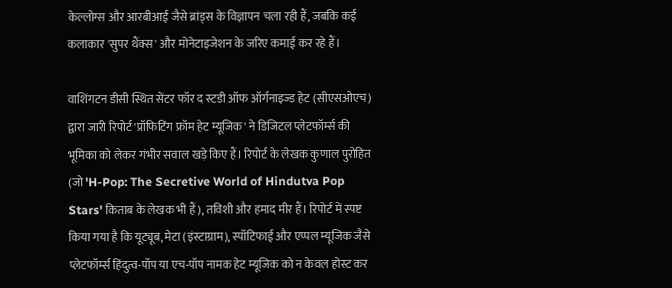केल्लोग्स और आरबीआई जैसे ब्रांड्स के विज्ञापन चला रही हैं, जबकि कई कलाकार 'सुपर थैंक्स' और मोनेटाइजेशन के जरिए कमाई कर रहे हैं।

वाशिंगटन डीसी स्थित सेंटर फॉर द स्टडी ऑफ ऑर्गनाइज्ड हेट (सीएसओएच) द्वारा जारी रिपोर्ट 'प्रॉफिटिंग फ्रॉम हेट म्यूजिक' ने डिजिटल प्लेटफॉर्म्स की भूमिका को लेकर गंभीर सवाल खड़े किए हैं। रिपोर्ट के लेखक कुणाल पुरोहित (जो 'H-Pop: The Secretive World of Hindutva Pop Stars' किताब के लेखक भी हैं), तविशी और हमाद मीर हैं। रिपोर्ट में स्पष्ट किया गया है कि यूट्यूब, मेटा (इंस्टाग्राम), स्पॉटिफाई और एप्पल म्यूजिक जैसे प्लेटफॉर्म्स हिंदुत्व-पॉप या एच-पॉप नामक हेट म्यूजिक को न केवल होस्ट कर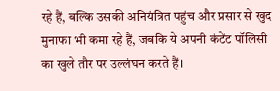रहे हैं, बल्कि उसकी अनियंत्रित पहुंच और प्रसार से खुद मुनाफा भी कमा रहे हैं, जबकि ये अपनी कंटेंट पॉलिसी का खुले तौर पर उल्लंघन करते हैं।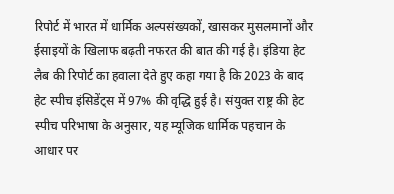रिपोर्ट में भारत में धार्मिक अल्पसंख्यकों, खासकर मुसलमानों और ईसाइयों के खिलाफ बढ़ती नफरत की बात की गई है। इंडिया हेट लैब की रिपोर्ट का हवाला देते हुए कहा गया है कि 2023 के बाद हेट स्पीच इंसिडेंट्स में 97% की वृद्धि हुई है। संयुक्त राष्ट्र की हेट स्पीच परिभाषा के अनुसार, यह म्यूजिक धार्मिक पहचान के आधार पर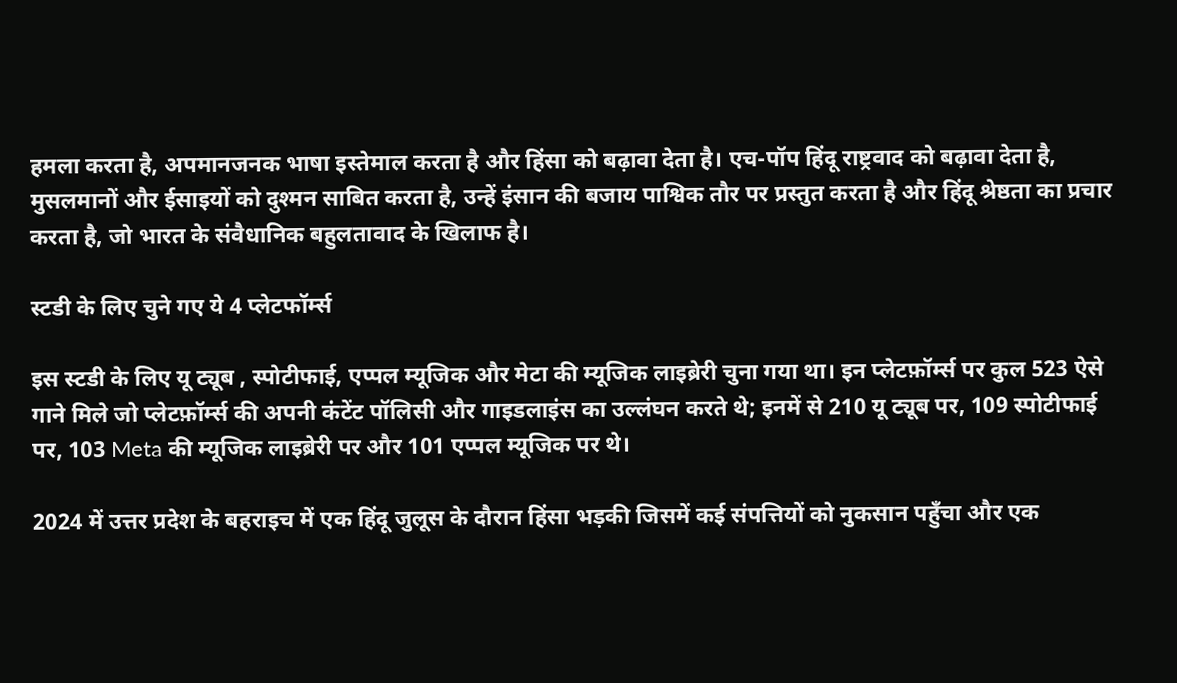हमला करता है, अपमानजनक भाषा इस्तेमाल करता है और हिंसा को बढ़ावा देता है। एच-पॉप हिंदू राष्ट्रवाद को बढ़ावा देता है, मुसलमानों और ईसाइयों को दुश्मन साबित करता है, उन्हें इंसान की बजाय पाश्विक तौर पर प्रस्तुत करता है और हिंदू श्रेष्ठता का प्रचार करता है, जो भारत के संवैधानिक बहुलतावाद के खिलाफ है।

स्टडी के लिए चुने गए ये 4 प्लेटफॉर्म्स

इस स्टडी के लिए यू ट्यूब , स्पोटीफाई, एप्पल म्यूजिक और मेटा की म्यूजिक लाइब्रेरी चुना गया था। इन प्लेटफ़ॉर्म्स पर कुल 523 ऐसे गाने मिले जो प्लेटफ़ॉर्म्स की अपनी कंटेंट पॉलिसी और गाइडलाइंस का उल्लंघन करते थे; इनमें से 210 यू ट्यूब पर, 109 स्पोटीफाई पर, 103 Meta की म्यूजिक लाइब्रेरी पर और 101 एप्पल म्यूजिक पर थे।

2024 में उत्तर प्रदेश के बहराइच में एक हिंदू जुलूस के दौरान हिंसा भड़की जिसमें कई संपत्तियों को नुकसान पहुँचा और एक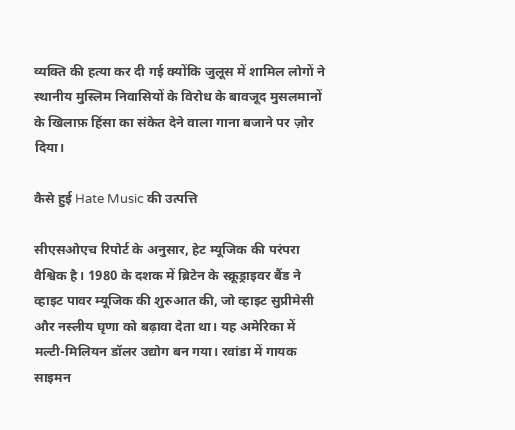व्यक्ति की हत्या कर दी गई क्योंकि जुलूस में शामिल लोगों ने स्थानीय मुस्लिम निवासियों के विरोध के बावजूद मुसलमानों के खिलाफ़ हिंसा का संकेत देने वाला गाना बजाने पर ज़ोर दिया।

कैसे हुई Hate Music की उत्पत्ति

सीएसओएच रिपोर्ट के अनुसार, हेट म्यूजिक की परंपरा वैश्विक है। 1980 के दशक में ब्रिटेन के स्क्रूड्राइवर बैंड ने व्हाइट पावर म्यूजिक की शुरुआत की, जो व्हाइट सुप्रीमेसी और नस्लीय घृणा को बढ़ावा देता था। यह अमेरिका में मल्टी-मिलियन डॉलर उद्योग बन गया। रवांडा में गायक साइमन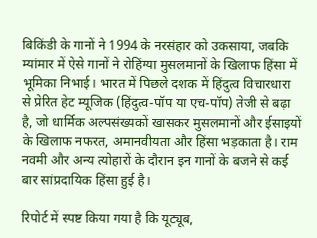बिकिंडी के गानों ने 1994 के नरसंहार को उकसाया, जबकि म्यांमार में ऐसे गानों ने रोहिंग्या मुसलमानों के खिलाफ हिंसा में भूमिका निभाई। भारत में पिछले दशक में हिंदुत्व विचारधारा से प्रेरित हेट म्यूजिक (हिंदुत्व-पॉप या एच-पॉप) तेजी से बढ़ा है, जो धार्मिक अल्पसंख्यकों खासकर मुसलमानों और ईसाइयों के खिलाफ नफरत, अमानवीयता और हिंसा भड़काता है। राम नवमी और अन्य त्योहारों के दौरान इन गानों के बजने से कई बार सांप्रदायिक हिंसा हुई है।

रिपोर्ट में स्पष्ट किया गया है कि यूट्यूब,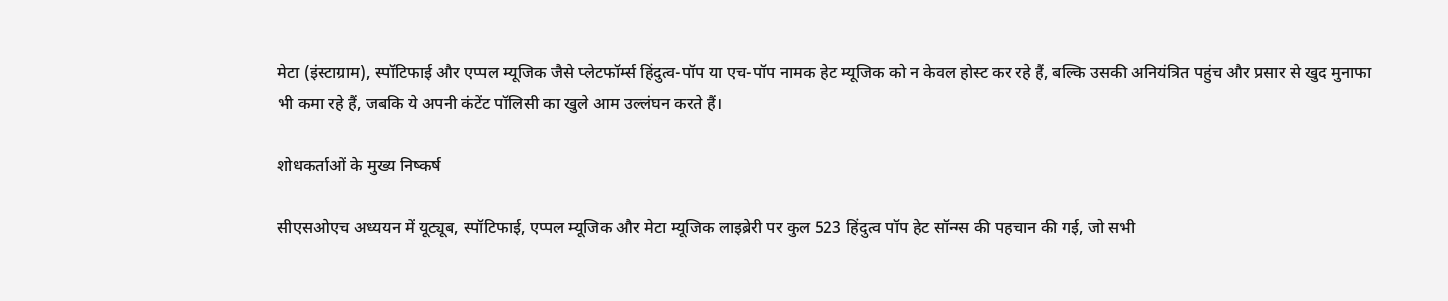मेटा (इंस्टाग्राम), स्पॉटिफाई और एप्पल म्यूजिक जैसे प्लेटफॉर्म्स हिंदुत्व-पॉप या एच-पॉप नामक हेट म्यूजिक को न केवल होस्ट कर रहे हैं, बल्कि उसकी अनियंत्रित पहुंच और प्रसार से खुद मुनाफा भी कमा रहे हैं, जबकि ये अपनी कंटेंट पॉलिसी का खुले आम उल्लंघन करते हैं।

शोधकर्ताओं के मुख्य निष्कर्ष

सीएसओएच अध्ययन में यूट्यूब, स्पॉटिफाई, एप्पल म्यूजिक और मेटा म्यूजिक लाइब्रेरी पर कुल 523 हिंदुत्व पॉप हेट सॉन्ग्स की पहचान की गई, जो सभी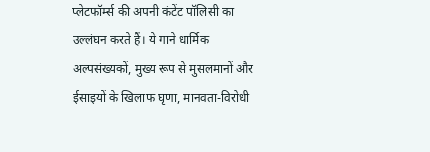प्लेटफॉर्म्स की अपनी कंटेंट पॉलिसी का उल्लंघन करते हैं। ये गाने धार्मिक अल्पसंख्यकों, मुख्य रूप से मुसलमानों और ईसाइयों के खिलाफ घृणा, मानवता-विरोधी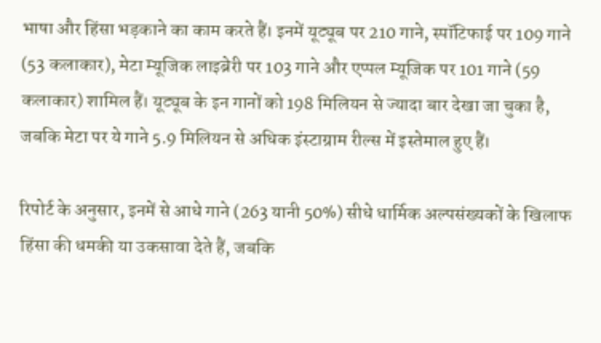भाषा और हिंसा भड़काने का काम करते हैं। इनमें यूट्यूब पर 210 गाने, स्पॉटिफाई पर 109 गाने (53 कलाकार), मेटा म्यूजिक लाइब्रेरी पर 103 गाने और एप्पल म्यूजिक पर 101 गाने (59 कलाकार) शामिल हैं। यूट्यूब के इन गानों को 198 मिलियन से ज्यादा बार देखा जा चुका है, जबकि मेटा पर ये गाने 5.9 मिलियन से अधिक इंस्टाग्राम रील्स में इस्तेमाल हुए हैं।

रिपोर्ट के अनुसार, इनमें से आधे गाने (263 यानी 50%) सीधे धार्मिक अल्पसंख्यकों के खिलाफ हिंसा की धमकी या उकसावा देते हैं, जबकि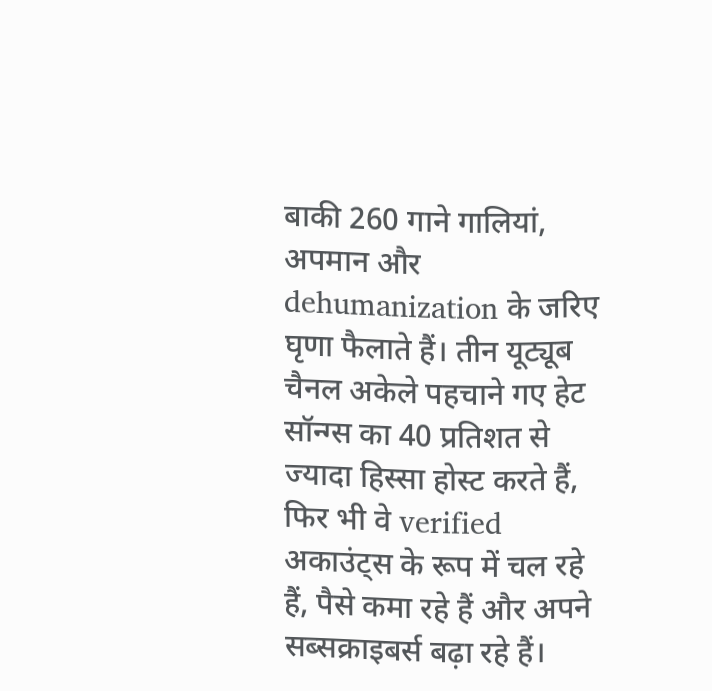बाकी 260 गाने गालियां, अपमान और dehumanization के जरिए घृणा फैलाते हैं। तीन यूट्यूब चैनल अकेले पहचाने गए हेट सॉन्ग्स का 40 प्रतिशत से ज्यादा हिस्सा होस्ट करते हैं, फिर भी वे verified अकाउंट्स के रूप में चल रहे हैं, पैसे कमा रहे हैं और अपने सब्सक्राइबर्स बढ़ा रहे हैं।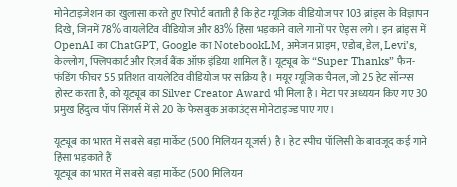मोनेटाइजेशन का खुलासा करते हुए रिपोर्ट बताती है कि हेट म्यूजिक वीडियोज पर 103 ब्रांड्स के विज्ञापन दिखे, जिनमें 78% वायलेटिव वीडियोज और 83% हिंसा भड़काने वाले गानों पर ऐड्स लगे। इन ब्रांड्स में OpenAI का ChatGPT, Google का NotebookLM, अमेजन प्राइम, एडोब, डेल, Levi’s, केल्लोग, फ्लिपकार्ट और रिज़र्व बैंक ऑफ़ इंडिया शामिल हैं। यूट्यूब के “Super Thanks” फैन-फंडिंग फीचर 55 प्रतिशत वायलेटिव वीडियोज पर सक्रिय है। मयूर म्यूजिक चैनल, जो 25 हेट सॉन्ग्स होस्ट करता है, को यूट्यूब का Silver Creator Award भी मिला है। मेटा पर अध्ययन किए गए 30 प्रमुख हिंदुत्व पॉप सिंगर्स में से 20 के फेसबुक अकाउंट्स मोनेटाइज्ड पाए गए।

यूट्यूब का भारत में सबसे बड़ा मार्केट (500 मिलियन यूजर्स) है। हेट स्पीच पॉलिसी के बावजूद कई गाने हिंसा भड़काते हैं
यूट्यूब का भारत में सबसे बड़ा मार्केट (500 मिलियन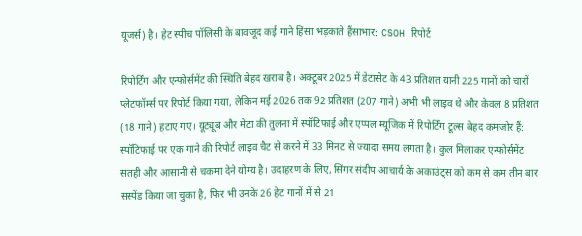यूजर्स) है। हेट स्पीच पॉलिसी के बावजूद कई गाने हिंसा भड़काते हैंसाभार: CSOH रिपोर्ट

रिपोर्टिंग और एन्फोर्समेंट की स्थिति बेहद खराब है। अक्टूबर 2025 में डेटासेट के 43 प्रतिशत यानी 225 गानों को चारों प्लेटफॉर्म्स पर रिपोर्ट किया गया, लेकिन मई 2026 तक 92 प्रतिशत (207 गाने) अभी भी लाइव थे और केवल 8 प्रतिशत (18 गाने) हटाए गए। यूट्यूब और मेटा की तुलना में स्पॉटिफाई और एप्पल म्यूजिक में रिपोर्टिंग टूल्स बेहद कमजोर हैं: स्पॉटिफाई पर एक गाने की रिपोर्ट लाइव चैट से करने में 33 मिनट से ज्यादा समय लगता है। कुल मिलाकर एन्फोर्समेंट सतही और आसानी से चकमा देने योग्य है। उदाहरण के लिए, सिंगर संदीप आचार्य के अकाउंट्स को कम से कम तीन बार सस्पेंड किया जा चुका है, फिर भी उनके 26 हेट गानों में से 21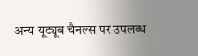अन्य यूट्यूब चैनल्स पर उपलब्ध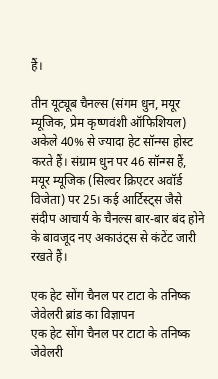हैं।

तीन यूट्यूब चैनल्स (संगम धुन, मयूर म्यूजिक, प्रेम कृष्णवंशी ऑफिशियल) अकेले 40% से ज्यादा हेट सॉन्ग्स होस्ट करते हैं। संग्राम धुन पर 46 सॉन्ग्स हैं, मयूर म्यूजिक (सिल्वर क्रिएटर अवॉर्ड विजेता) पर 25। कई आर्टिस्ट्स जैसे संदीप आचार्य के चैनल्स बार-बार बंद होने के बावजूद नए अकाउंट्स से कंटेंट जारी रखते हैं।

एक हेट सोंग चैनल पर टाटा के तनिष्क जेवेलरी ब्रांड का विज्ञापन
एक हेट सोंग चैनल पर टाटा के तनिष्क जेवेलरी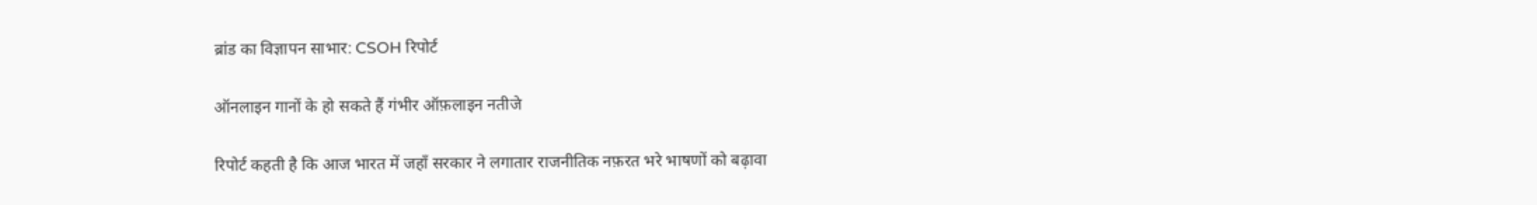ब्रांड का विज्ञापन साभार: CSOH रिपोर्ट

ऑनलाइन गानों के हो सकते हैं गंभीर ऑफ़लाइन नतीजे

रिपोर्ट कहती है कि आज भारत में जहाँ सरकार ने लगातार राजनीतिक नफ़रत भरे भाषणों को बढ़ावा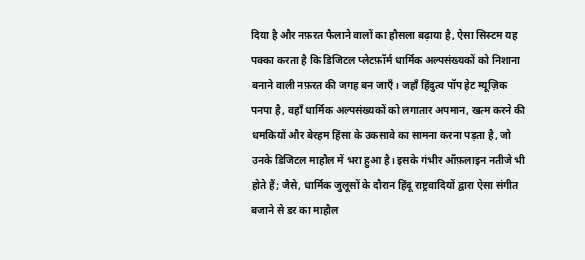दिया है और नफ़रत फैलाने वालों का हौसला बढ़ाया है, ऐसा सिस्टम यह पक्का करता है कि डिजिटल प्लेटफ़ॉर्म धार्मिक अल्पसंख्यकों को निशाना बनाने वाली नफ़रत की जगह बन जाएँ। जहाँ हिंदुत्व पॉप हेट म्यूज़िक पनपा है, वहाँ धार्मिक अल्पसंख्यकों को लगातार अपमान, खत्म करने की धमकियों और बेरहम हिंसा के उकसावे का सामना करना पड़ता है, जो उनके डिजिटल माहौल में भरा हुआ है। इसके गंभीर ऑफ़लाइन नतीजे भी होते हैं; जैसे, धार्मिक जुलूसों के दौरान हिंदू राष्ट्रवादियों द्वारा ऐसा संगीत बजाने से डर का माहौल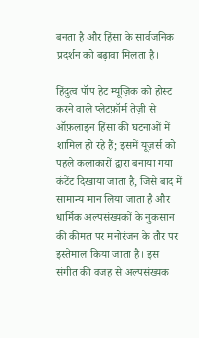बनता है और हिंसा के सार्वजनिक प्रदर्शन को बढ़ावा मिलता है।

हिंदुत्व पॉप हेट म्यूज़िक को होस्ट करने वाले प्लेटफ़ॉर्म तेज़ी से ऑफ़लाइन हिंसा की घटनाओं में शामिल हो रहे हैं; इसमें यूज़र्स को पहले कलाकारों द्वारा बनाया गया कंटेंट दिखाया जाता है, जिसे बाद में सामान्य मान लिया जाता है और धार्मिक अल्पसंख्यकों के नुकसान की कीमत पर मनोरंजन के तौर पर इस्तेमाल किया जाता है। इस संगीत की वजह से अल्पसंख्यक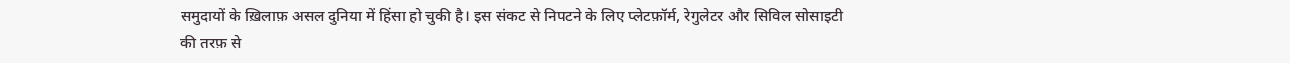समुदायों के ख़िलाफ़ असल दुनिया में हिंसा हो चुकी है। इस संकट से निपटने के लिए प्लेटफ़ॉर्म, रेगुलेटर और सिविल सोसाइटी की तरफ़ से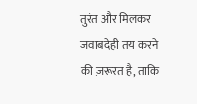तुरंत और मिलकर जवाबदेही तय करने की ज़रूरत है, ताकि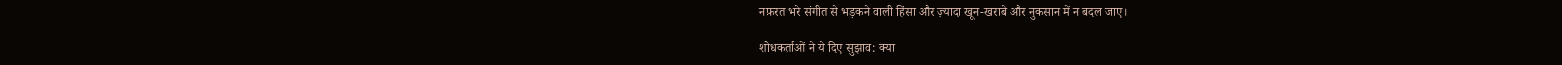नफ़रत भरे संगीत से भड़कने वाली हिंसा और ज़्यादा खून-खराबे और नुकसान में न बदल जाए।

शोधकर्ताओं ने ये दिए सुझाव: क्या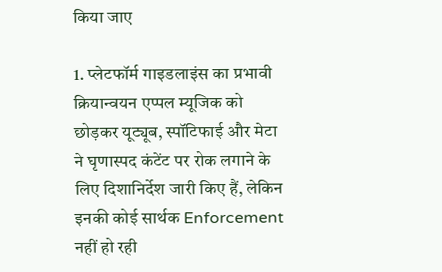किया जाए

1. प्लेटफॉर्म गाइडलाइंस का प्रभावी क्रियान्वयन एप्पल म्यूजिक को छोड़कर यूट्यूब, स्पॉटिफाई और मेटा ने घृणास्पद कंटेंट पर रोक लगाने के लिए दिशानिर्देश जारी किए हैं, लेकिन इनकी कोई सार्थक Enforcement नहीं हो रही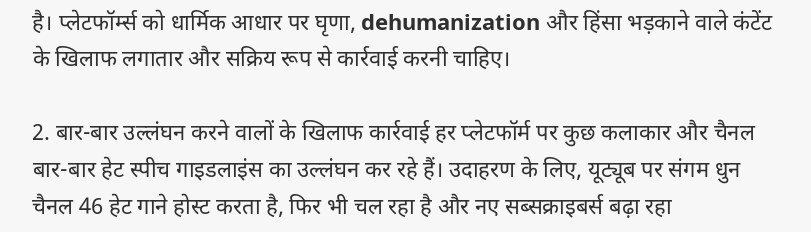है। प्लेटफॉर्म्स को धार्मिक आधार पर घृणा, dehumanization और हिंसा भड़काने वाले कंटेंट के खिलाफ लगातार और सक्रिय रूप से कार्रवाई करनी चाहिए।

2. बार-बार उल्लंघन करने वालों के खिलाफ कार्रवाई हर प्लेटफॉर्म पर कुछ कलाकार और चैनल बार-बार हेट स्पीच गाइडलाइंस का उल्लंघन कर रहे हैं। उदाहरण के लिए, यूट्यूब पर संगम धुन चैनल 46 हेट गाने होस्ट करता है, फिर भी चल रहा है और नए सब्सक्राइबर्स बढ़ा रहा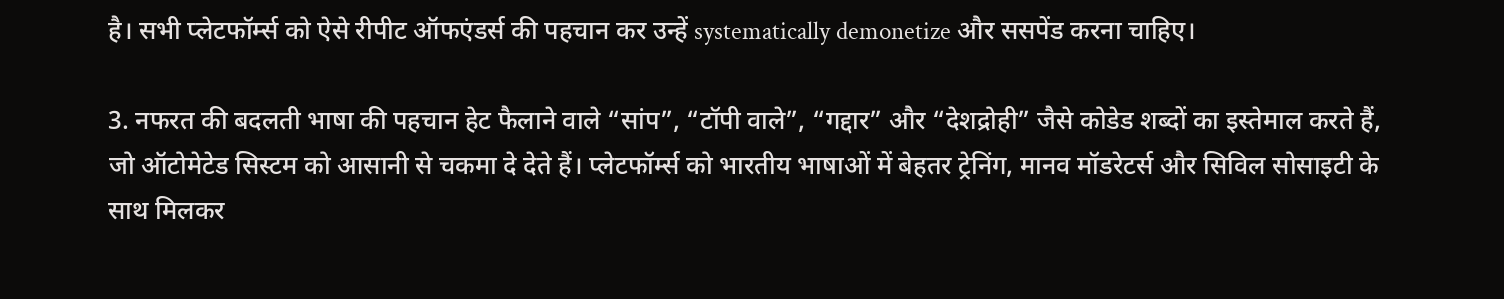है। सभी प्लेटफॉर्म्स को ऐसे रीपीट ऑफएंडर्स की पहचान कर उन्हें systematically demonetize और ससपेंड करना चाहिए।

3. नफरत की बदलती भाषा की पहचान हेट फैलाने वाले “सांप”, “टॉपी वाले”, “गद्दार” और “देशद्रोही” जैसे कोडेड शब्दों का इस्तेमाल करते हैं, जो ऑटोमेटेड सिस्टम को आसानी से चकमा दे देते हैं। प्लेटफॉर्म्स को भारतीय भाषाओं में बेहतर ट्रेनिंग, मानव मॉडरेटर्स और सिविल सोसाइटी के साथ मिलकर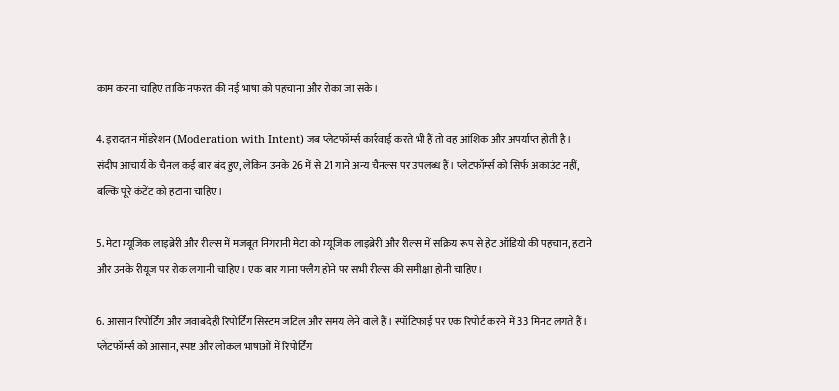काम करना चाहिए ताकि नफरत की नई भाषा को पहचाना और रोका जा सके।

4. इरादतन मॉडरेशन (Moderation with Intent) जब प्लेटफॉर्म्स कार्रवाई करते भी हैं तो वह आंशिक और अपर्याप्त होती है। संदीप आचार्य के चैनल कई बार बंद हुए, लेकिन उनके 26 में से 21 गाने अन्य चैनल्स पर उपलब्ध हैं। प्लेटफॉर्म्स को सिर्फ अकाउंट नहीं, बल्कि पूरे कंटेंट को हटाना चाहिए।

5. मेटा म्यूजिक लाइब्रेरी और रील्स में मजबूत निगरानी मेटा को म्यूजिक लाइब्रेरी और रील्स में सक्रिय रूप से हेट ऑडियो की पहचान, हटाने और उनके रीयूज पर रोक लगानी चाहिए। एक बार गाना फ्लैग होने पर सभी रील्स की समीक्षा होनी चाहिए।

6. आसान रिपोर्टिंग और जवाबदेही रिपोर्टिंग सिस्टम जटिल और समय लेने वाले हैं। स्पॉटिफाई पर एक रिपोर्ट करने में 33 मिनट लगते हैं। प्लेटफॉर्म्स को आसान, स्पष्ट और लोकल भाषाओं में रिपोर्टिंग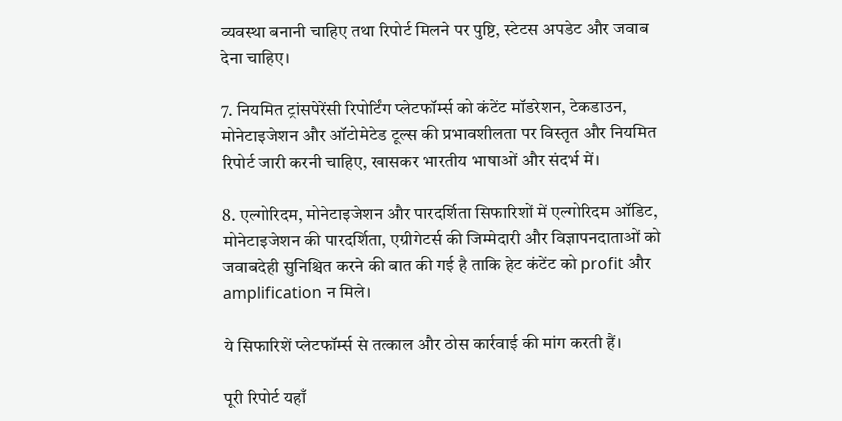व्यवस्था बनानी चाहिए तथा रिपोर्ट मिलने पर पुष्टि, स्टेटस अपडेट और जवाब देना चाहिए।

7. नियमित ट्रांसपेरेंसी रिपोर्टिंग प्लेटफॉर्म्स को कंटेंट मॉडरेशन, टेकडाउन, मोनेटाइजेशन और ऑटोमेटेड टूल्स की प्रभावशीलता पर विस्तृत और नियमित रिपोर्ट जारी करनी चाहिए, खासकर भारतीय भाषाओं और संदर्भ में।

8. एल्गोरिदम, मोनेटाइजेशन और पारदर्शिता सिफारिशों में एल्गोरिदम ऑडिट, मोनेटाइजेशन की पारदर्शिता, एग्रीगेटर्स की जिम्मेदारी और विज्ञापनदाताओं को जवाबदेही सुनिश्चित करने की बात की गई है ताकि हेट कंटेंट को profit और amplification न मिले।

ये सिफारिशें प्लेटफॉर्म्स से तत्काल और ठोस कार्रवाई की मांग करती हैं।

पूरी रिपोर्ट यहाँ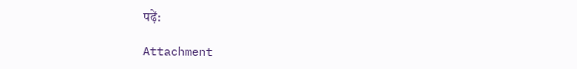पढ़ें:

Attachment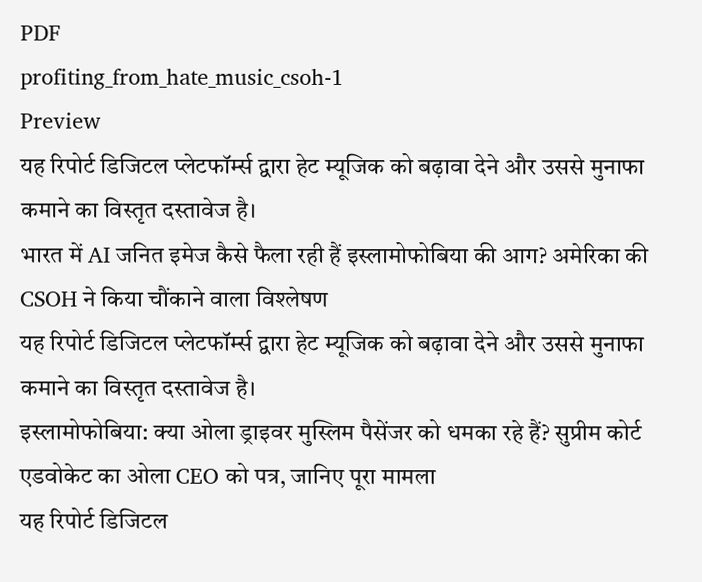PDF
profiting_from_hate_music_csoh-1
Preview
यह रिपोर्ट डिजिटल प्लेटफॉर्म्स द्वारा हेट म्यूजिक को बढ़ावा देने और उससे मुनाफा कमाने का विस्तृत दस्तावेज है।
भारत में AI जनित इमेज कैसे फैला रही हैं इस्लामोफोबिया की आग? अमेरिका की CSOH ने किया चौंकाने वाला विश्लेषण
यह रिपोर्ट डिजिटल प्लेटफॉर्म्स द्वारा हेट म्यूजिक को बढ़ावा देने और उससे मुनाफा कमाने का विस्तृत दस्तावेज है।
इस्लामोफोबिया: क्या ओला ड्राइवर मुस्लिम पैसेंजर को धमका रहे हैं? सुप्रीम कोर्ट एडवोकेट का ओला CEO को पत्र, जानिए पूरा मामला
यह रिपोर्ट डिजिटल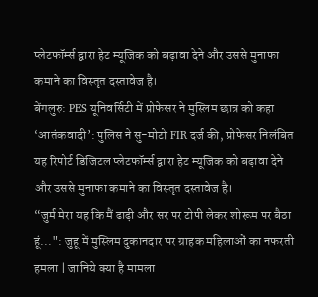प्लेटफॉर्म्स द्वारा हेट म्यूजिक को बढ़ावा देने और उससे मुनाफा कमाने का विस्तृत दस्तावेज है।
बेंगलुरु: PES यूनिवर्सिटी में प्रोफेसर ने मुस्लिम छात्र को कहा ‘आतंकवादी’: पुलिस ने सु-मोटो FIR दर्ज की, प्रोफेसर निलंबित
यह रिपोर्ट डिजिटल प्लेटफॉर्म्स द्वारा हेट म्यूजिक को बढ़ावा देने और उससे मुनाफा कमाने का विस्तृत दस्तावेज है।
“जुर्म मेरा यह कि मैं ढाढ़ी और सर पर टोपी लेकर शोरूम पर बैठा हूं...": जुहू में मुस्लिम दुकानदार पर ग्राहक महिलाओं का नफरती हमला | जानिये क्या है मामला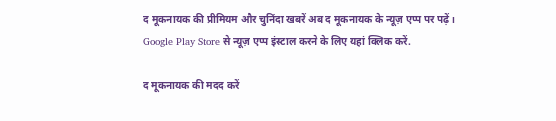द मूकनायक की प्रीमियम और चुनिंदा खबरें अब द मूकनायक के न्यूज़ एप्प पर पढ़ें। Google Play Store से न्यूज़ एप्प इंस्टाल करने के लिए यहां क्लिक करें.

द मूकनायक की मदद करें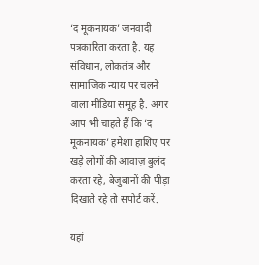‘द मूकनायक’ जनवादी पत्रकारिता करता है. यह संविधान, लोकतंत्र और सामाजिक न्याय पर चलने वाला मीडिया समूह है. अगर आप भी चाहते हैं कि ‘द मूकनायक’ हमेशा हाशिए पर खड़े लोगों की आवाज़ बुलंद करता रहे, बेजुबानों की पीड़ा दिखाते रहे तो सपोर्ट करें.

यहां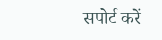सपोर्ट करें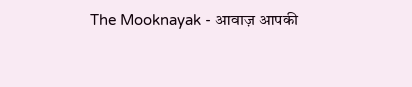The Mooknayak - आवाज़ आपकी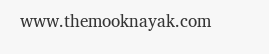www.themooknayak.com